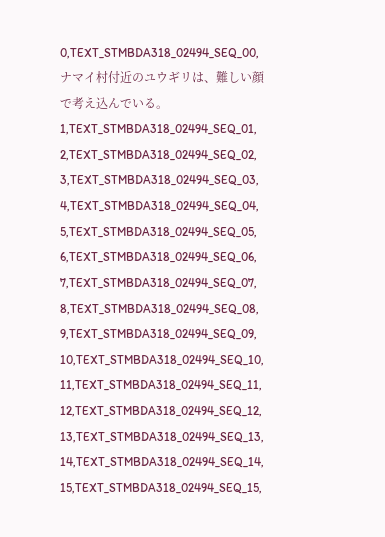0,TEXT_STMBDA318_02494_SEQ_00,ナマイ村付近のユウギリは、難しい顔で考え込んでいる。 1,TEXT_STMBDA318_02494_SEQ_01, 2,TEXT_STMBDA318_02494_SEQ_02, 3,TEXT_STMBDA318_02494_SEQ_03, 4,TEXT_STMBDA318_02494_SEQ_04, 5,TEXT_STMBDA318_02494_SEQ_05, 6,TEXT_STMBDA318_02494_SEQ_06, 7,TEXT_STMBDA318_02494_SEQ_07, 8,TEXT_STMBDA318_02494_SEQ_08, 9,TEXT_STMBDA318_02494_SEQ_09, 10,TEXT_STMBDA318_02494_SEQ_10, 11,TEXT_STMBDA318_02494_SEQ_11, 12,TEXT_STMBDA318_02494_SEQ_12, 13,TEXT_STMBDA318_02494_SEQ_13, 14,TEXT_STMBDA318_02494_SEQ_14, 15,TEXT_STMBDA318_02494_SEQ_15,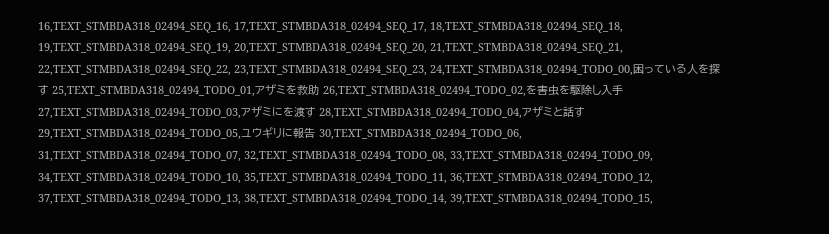16,TEXT_STMBDA318_02494_SEQ_16, 17,TEXT_STMBDA318_02494_SEQ_17, 18,TEXT_STMBDA318_02494_SEQ_18, 19,TEXT_STMBDA318_02494_SEQ_19, 20,TEXT_STMBDA318_02494_SEQ_20, 21,TEXT_STMBDA318_02494_SEQ_21, 22,TEXT_STMBDA318_02494_SEQ_22, 23,TEXT_STMBDA318_02494_SEQ_23, 24,TEXT_STMBDA318_02494_TODO_00,困っている人を探す 25,TEXT_STMBDA318_02494_TODO_01,アザミを救助 26,TEXT_STMBDA318_02494_TODO_02,を害虫を駆除し入手 27,TEXT_STMBDA318_02494_TODO_03,アザミにを渡す 28,TEXT_STMBDA318_02494_TODO_04,アザミと話す 29,TEXT_STMBDA318_02494_TODO_05,ユウギリに報告 30,TEXT_STMBDA318_02494_TODO_06, 31,TEXT_STMBDA318_02494_TODO_07, 32,TEXT_STMBDA318_02494_TODO_08, 33,TEXT_STMBDA318_02494_TODO_09, 34,TEXT_STMBDA318_02494_TODO_10, 35,TEXT_STMBDA318_02494_TODO_11, 36,TEXT_STMBDA318_02494_TODO_12, 37,TEXT_STMBDA318_02494_TODO_13, 38,TEXT_STMBDA318_02494_TODO_14, 39,TEXT_STMBDA318_02494_TODO_15,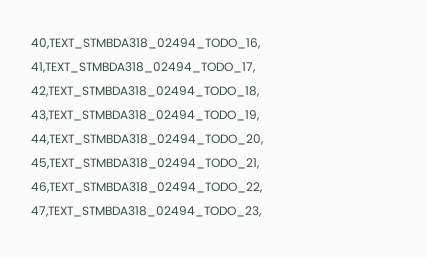40,TEXT_STMBDA318_02494_TODO_16, 41,TEXT_STMBDA318_02494_TODO_17, 42,TEXT_STMBDA318_02494_TODO_18, 43,TEXT_STMBDA318_02494_TODO_19, 44,TEXT_STMBDA318_02494_TODO_20, 45,TEXT_STMBDA318_02494_TODO_21, 46,TEXT_STMBDA318_02494_TODO_22, 47,TEXT_STMBDA318_02494_TODO_23,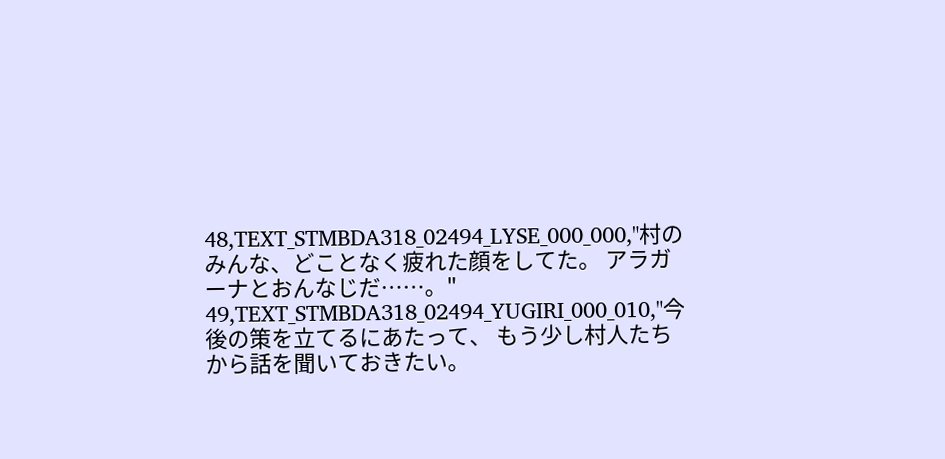48,TEXT_STMBDA318_02494_LYSE_000_000,"村のみんな、どことなく疲れた顔をしてた。 アラガーナとおんなじだ……。" 49,TEXT_STMBDA318_02494_YUGIRI_000_010,"今後の策を立てるにあたって、 もう少し村人たちから話を聞いておきたい。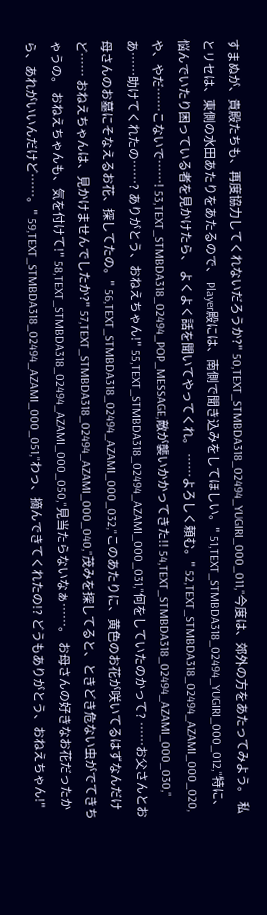すまぬが、貴殿たちも、再度協力してくれないだろうか?" 50,TEXT_STMBDA318_02494_YUGIRI_000_011,"今度は、郊外の方をあたってみよう。 私とリセは、東側の水田あたりをあたるので、 Player殿には、南側で聞き込みをしてほしい。" 51,TEXT_STMBDA318_02494_YUGIRI_000_012,"特に、悩んでいたり困っている者を見かけたら、 よくよく話を聞いてやってくれ。 ……よろしく頼む。" 52,TEXT_STMBDA318_02494_AZAMI_000_020,や、やだ……こないで……! 53,TEXT_STMBDA318_02494_POP_MESSAGE,敵が襲いかかってきた!! 54,TEXT_STMBDA318_02494_AZAMI_000_030,"あ……助けてくれたの……? ありがとう、おねえちゃん!" 55,TEXT_STMBDA318_02494_AZAMI_000_031,"何をしていたのかって? ……お父さんとお母さんのお墓にそなえるお花、探してたの。" 56,TEXT_STMBDA318_02494_AZAMI_000_032,"このあたりに、黄色のお花が咲いてるはずなんだけど…… おねえちゃんは、見かけませんでしたか?" 57,TEXT_STMBDA318_02494_AZAMI_000_040,"茂みを探してると、ときどき危ない虫がでてきちゃうの。 おねえちゃんも、気を付けて!" 58,TEXT_STMBDA318_02494_AZAMI_000_050,"見当たらないなぁ……。 お母さんの好きなお花だったから、あれがいいんだけど……。" 59,TEXT_STMBDA318_02494_AZAMI_000_051,"わっ、摘んできてくれたの!? どうもありがとう、おねえちゃん!"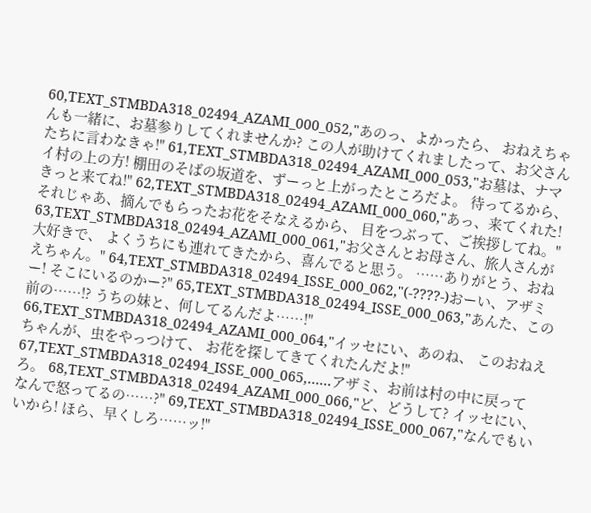60,TEXT_STMBDA318_02494_AZAMI_000_052,"あのっ、よかったら、 おねえちゃんも一緒に、お墓参りしてくれませんか? この人が助けてくれましたって、お父さんたちに言わなきゃ!" 61,TEXT_STMBDA318_02494_AZAMI_000_053,"お墓は、ナマイ村の上の方! 棚田のそばの坂道を、ずーっと上がったところだよ。 待ってるから、きっと来てね!" 62,TEXT_STMBDA318_02494_AZAMI_000_060,"あっ、来てくれた! それじゃあ、摘んでもらったお花をそなえるから、 目をつぶって、ご挨拶してね。" 63,TEXT_STMBDA318_02494_AZAMI_000_061,"お父さんとお母さん、旅人さんが大好きで、 よくうちにも連れてきたから、喜んでると思う。 ……ありがとう、おねえちゃん。" 64,TEXT_STMBDA318_02494_ISSE_000_062,"(-????-)おーい、アザミー! そこにいるのかー?" 65,TEXT_STMBDA318_02494_ISSE_000_063,"あんた、この前の……!? うちの妹と、何してるんだよ……!" 66,TEXT_STMBDA318_02494_AZAMI_000_064,"イッセにい、あのね、 このおねえちゃんが、虫をやっつけて、 お花を探してきてくれたんだよ!" 67,TEXT_STMBDA318_02494_ISSE_000_065,……アザミ、お前は村の中に戻ってろ。 68,TEXT_STMBDA318_02494_AZAMI_000_066,"ど、どうして? イッセにい、なんで怒ってるの……?" 69,TEXT_STMBDA318_02494_ISSE_000_067,"なんでもいいから! ほら、早くしろ……ッ!"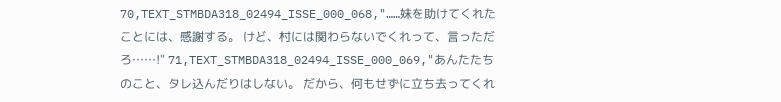70,TEXT_STMBDA318_02494_ISSE_000_068,"……妹を助けてくれたことには、感謝する。 けど、村には関わらないでくれって、言っただろ……!" 71,TEXT_STMBDA318_02494_ISSE_000_069,"あんたたちのこと、タレ込んだりはしない。 だから、何もせずに立ち去ってくれ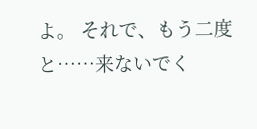よ。 それで、もう二度と……来ないでく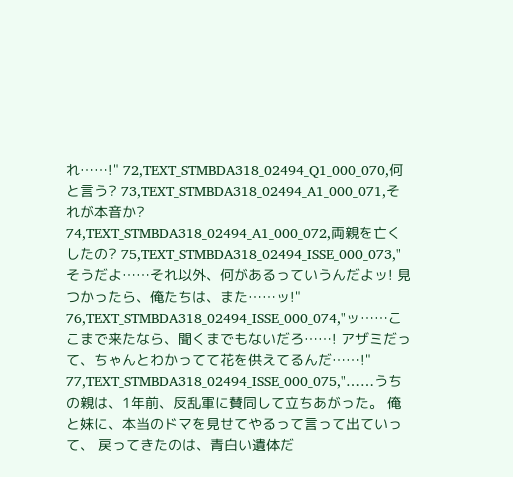れ……!" 72,TEXT_STMBDA318_02494_Q1_000_070,何と言う? 73,TEXT_STMBDA318_02494_A1_000_071,それが本音か? 74,TEXT_STMBDA318_02494_A1_000_072,両親を亡くしたの? 75,TEXT_STMBDA318_02494_ISSE_000_073,"そうだよ……それ以外、何があるっていうんだよッ! 見つかったら、俺たちは、また……ッ!" 76,TEXT_STMBDA318_02494_ISSE_000_074,"ッ……ここまで来たなら、聞くまでもないだろ……! アザミだって、ちゃんとわかってて花を供えてるんだ……!" 77,TEXT_STMBDA318_02494_ISSE_000_075,"……うちの親は、1年前、反乱軍に賛同して立ちあがった。 俺と妹に、本当のドマを見せてやるって言って出ていって、 戻ってきたのは、青白い遺体だ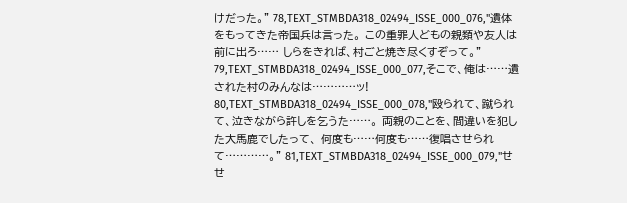けだった。" 78,TEXT_STMBDA318_02494_ISSE_000_076,"遺体をもってきた帝国兵は言った。 この重罪人どもの親類や友人は前に出ろ…… しらをきれば、村ごと焼き尽くすぞって。" 79,TEXT_STMBDA318_02494_ISSE_000_077,そこで、俺は……遺された村のみんなは…………ッ! 80,TEXT_STMBDA318_02494_ISSE_000_078,"殴られて、蹴られて、泣きながら許しを乞うた……。 両親のことを、間違いを犯した大馬鹿でしたって、 何度も……何度も……復唱させられて…………。" 81,TEXT_STMBDA318_02494_ISSE_000_079,"せせ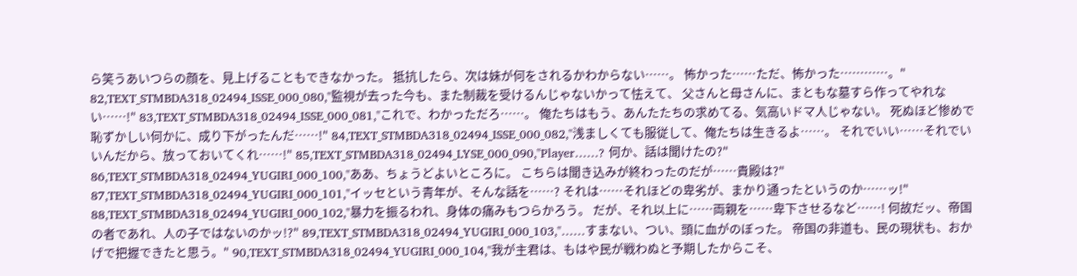ら笑うあいつらの顔を、見上げることもできなかった。 抵抗したら、次は妹が何をされるかわからない……。 怖かった……ただ、怖かった…………。" 82,TEXT_STMBDA318_02494_ISSE_000_080,"監視が去った今も、また制裁を受けるんじゃないかって怯えて、 父さんと母さんに、まともな墓すら作ってやれない……!" 83,TEXT_STMBDA318_02494_ISSE_000_081,"これで、わかっただろ……。 俺たちはもう、あんたたちの求めてる、気高いドマ人じゃない。 死ぬほど惨めで恥ずかしい何かに、成り下がったんだ……!" 84,TEXT_STMBDA318_02494_ISSE_000_082,"浅ましくても服従して、俺たちは生きるよ……。 それでいい……それでいいんだから、放っておいてくれ……!" 85,TEXT_STMBDA318_02494_LYSE_000_090,"Player……? 何か、話は聞けたの?" 86,TEXT_STMBDA318_02494_YUGIRI_000_100,"ああ、ちょうどよいところに。 こちらは聞き込みが終わったのだが……貴殿は?" 87,TEXT_STMBDA318_02494_YUGIRI_000_101,"イッセという青年が、そんな話を……? それは……それほどの卑劣が、まかり通ったというのか……ッ!" 88,TEXT_STMBDA318_02494_YUGIRI_000_102,"暴力を振るわれ、身体の痛みもつらかろう。 だが、それ以上に……両親を……卑下させるなど……! 何故だッ、帝国の者であれ、人の子ではないのかッ!?" 89,TEXT_STMBDA318_02494_YUGIRI_000_103,"……すまない、つい、頭に血がのぼった。 帝国の非道も、民の現状も、おかげで把握できたと思う。" 90,TEXT_STMBDA318_02494_YUGIRI_000_104,"我が主君は、もはや民が戦わぬと予期したからこそ、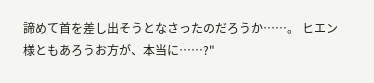諦めて首を差し出そうとなさったのだろうか……。 ヒエン様ともあろうお方が、本当に……?"